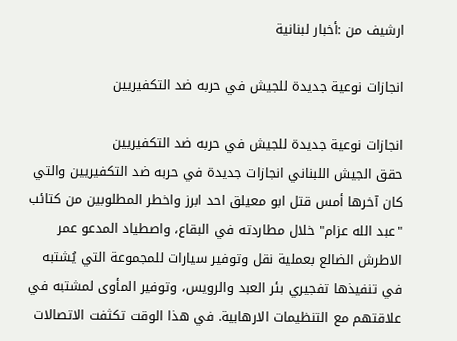ارشيف من :أخبار لبنانية

انجازات نوعية جديدة للجيش في حربه ضد التكفيريين

انجازات نوعية جديدة للجيش في حربه ضد التكفيريين
حقق الجيش اللبناني انجازات جديدة في حربه ضد التكفيريين والتي كان آخرها أمس قتل ابو معيلق احد ابرز واخطر المطلوبين من كتائب "عبد الله عزام" خلال مطاردته في البقاع، واصطياد المدعو عمر الاطرش الضالع بعملية نقل وتوفير سيارات للمجموعة التي يُشتبه في تنفيذها تفجيري بئر العبد والرويس، وتوفير المأوى لمشتبه في علاقتهم مع التنظيمات الارهابية. في هذا الوقت تكثفت الاتصالات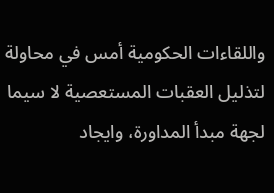واللقاءات الحكومية أمس في محاولة لتذليل العقبات المستعصية لا سيما لجهة مبدأ المداورة، وايجاد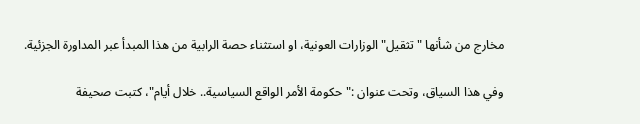مخارج من شأنها "تثقيل" الوزارات العونية، او استثناء حصة الرابية من هذا المبدأ عبر المداورة الجزئية.

وفي هذا السياق، وتحت عنوان :"حكومة الأمر الواقع السياسية.. خلال أيام"، كتبت صحيفة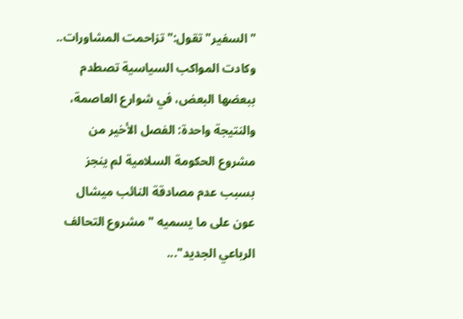"السفير" تقول:" تزاحمت المشاورات.. وكادت المواكب السياسية تصطدم ببعضها البعض، في شوارع العاصمة، والنتيجة واحدة: الفصل الأخير من مشروع الحكومة السلامية لم ينجز بسبب عدم مصادقة النائب ميشال عون على ما يسميه "مشروع التحالف الرباعي الجديد"...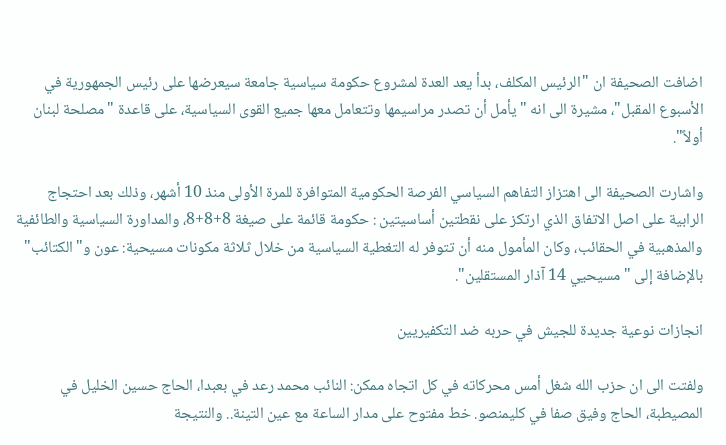اضافت الصحيفة ان "الرئيس المكلف، بدأ يعد العدة لمشروع حكومة سياسية جامعة سيعرضها على رئيس الجمهورية في الأسبوع المقبل"، مشيرة الى انه "يأمل أن تصدر مراسيمها وتتعامل معها جميع القوى السياسية، على قاعدة "مصلحة لبنان أولاً".

واشارت الصحيفة الى اهتزاز التفاهم السياسي الفرصة الحكومية المتوافرة للمرة الأولى منذ 10 أشهر، وذلك بعد احتجاج الرابية على اصل الاتفاق الذي ارتكز على نقطتين أساسيتين : حكومة قائمة على صيغة 8+8+8، والمداورة السياسية والطائفية والمذهبية في الحقائب، وكان المأمول منه أن تتوفر له التغطية السياسية من خلال ثلاثة مكونات مسيحية: عون و"الكتائب" بالإضافة إلى "مسيحيي 14 آذار المستقلين".

انجازات نوعية جديدة للجيش في حربه ضد التكفيريين

ولفتت الى ان حزب الله شغل أمس محركاته في كل اتجاه ممكن: النائب محمد رعد في بعبدا، الحاج حسين الخليل في المصيطبة، الحاج وفيق صفا في كليمنصو. خط مفتوح على مدار الساعة مع عين التينة.. والنتيجة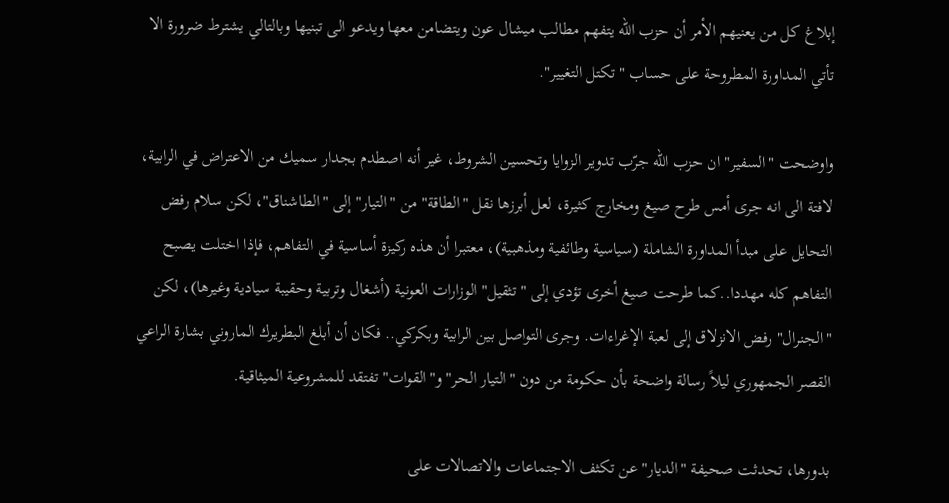إبلاغ كل من يعنيهم الأمر أن حزب الله يتفهم مطالب ميشال عون ويتضامن معها ويدعو الى تبنيها وبالتالي يشترط ضرورة الا تأتي المداورة المطروحة على حساب "تكتل التغيير".

واوضحت "السفير" ان حزب الله جرّب تدوير الزوايا وتحسين الشروط، غير أنه اصطدم بجدار سميك من الاعتراض في الرابية، لافتة الى انه جرى أمس طرح صيغ ومخارج كثيرة، لعل أبرزها نقل "الطاقة" من "التيار" إلى "الطاشناق"، لكن سلام رفض التحايل على مبدأ المداورة الشاملة (سياسية وطائفية ومذهبية)، معتبرا أن هذه ركيزة أساسية في التفاهم، فإذا اختلت يصبح التفاهم كله مهددا..كما طرحت صيغ أخرى تؤدي إلى "تثقيل" الوزارات العونية (أشغال وتربية وحقيبة سيادية وغيرها)، لكن "الجنرال" رفض الانزلاق إلى لعبة الإغراءات. وجرى التواصل بين الرابية وبكركي.. فكان أن أبلغ البطريرك الماروني بشارة الراعي القصر الجمهوري ليلاً رسالة واضحة بأن حكومة من دون "التيار الحر" و"القوات" تفتقد للمشروعية الميثاقية.

بدورها، تحدثت صحيفة "الديار" عن تكثف الاجتماعات والاتصالات على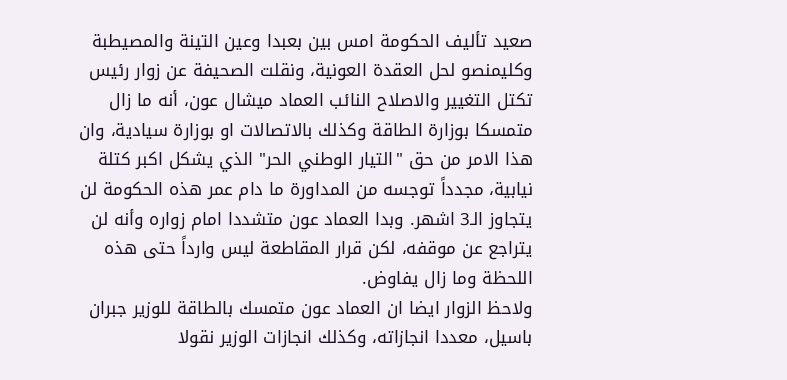صعيد تأليف الحكومة امس بين بعبدا وعين التينة والمصيطبة وكليمنصو لحل العقدة العونية، ونقلت الصحيفة عن زوار رئيس تكتل التغيير والاصلاح النائب العماد ميشال عون، أنه ما زال متمسكا بوزارة الطاقة وكذلك بالاتصالات او بوزارة سيادية، وان هذا الامر من حق "التيار الوطني الحر" الذي يشكل اكبر كتلة نيابية، مجدداً توجسه من المداورة ما دام عمر هذه الحكومة لن يتجاوز الـ3 اشهر. وبدا العماد عون متشددا امام زواره وأنه لن يتراجع عن موقفه، لكن قرار المقاطعة ليس وارداً حتى هذه اللحظة وما زال يفاوض.
ولاحظ الزوار ايضا ان العماد عون متمسك بالطاقة للوزير جبران باسيل، معددا انجازاته، وكذلك انجازات الوزير نقولا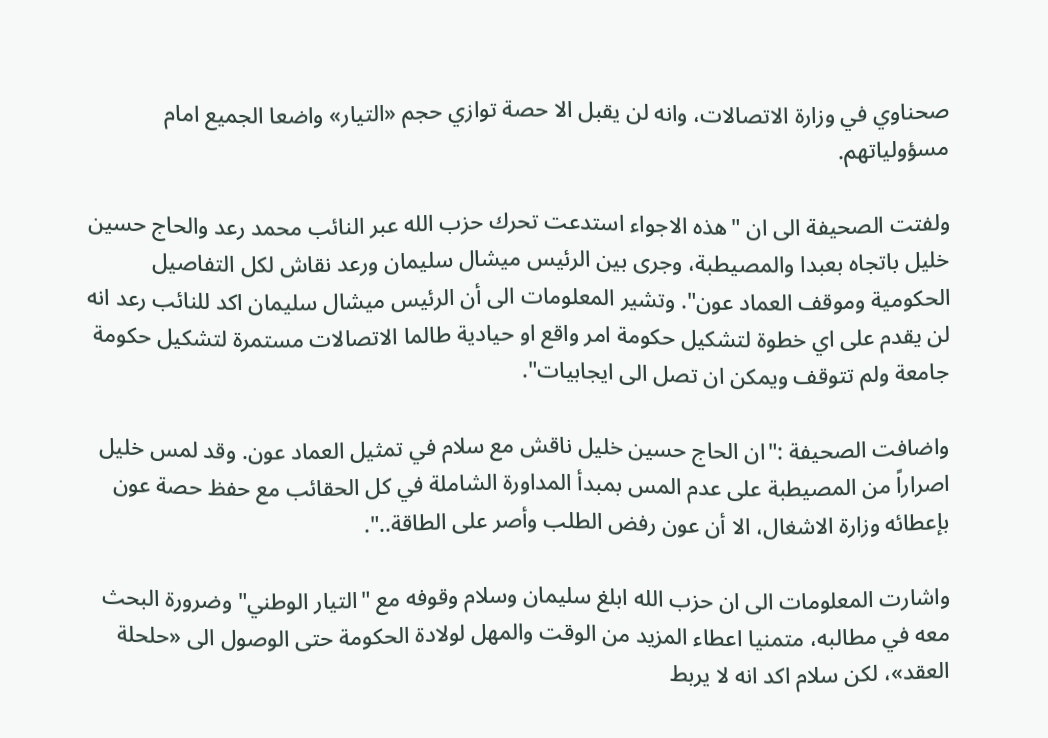صحناوي في وزارة الاتصالات، وانه لن يقبل الا حصة توازي حجم «التيار» واضعا الجميع امام مسؤولياتهم.

ولفتت الصحيفة الى ان "هذه الاجواء استدعت تحرك حزب الله عبر النائب محمد رعد والحاج حسين خليل باتجاه بعبدا والمصيطبة، وجرى بين الرئيس ميشال سليمان ورعد نقاش لكل التفاصيل الحكومية وموقف العماد عون". وتشير المعلومات الى أن الرئيس ميشال سليمان اكد للنائب رعد انه لن يقدم على اي خطوة لتشكيل حكومة امر واقع او حيادية طالما الاتصالات مستمرة لتشكيل حكومة جامعة ولم تتوقف ويمكن ان تصل الى ايجابيات".

واضافت الصحيفة :"ان الحاج حسين خليل ناقش مع سلام في تمثيل العماد عون. وقد لمس خليل اصراراً من المصيطبة على عدم المس بمبدأ المداورة الشاملة في كل الحقائب مع حفظ حصة عون بإعطائه وزارة الاشغال، الا أن عون رفض الطلب وأصر على الطاقة..".

واشارت المعلومات الى ان حزب الله ابلغ سليمان وسلام وقوفه مع "التيار الوطني" وضرورة البحث معه في مطالبه، متمنيا اعطاء المزيد من الوقت والمهل لولادة الحكومة حتى الوصول الى «حلحلة العقد»، لكن سلام اكد انه لا يربط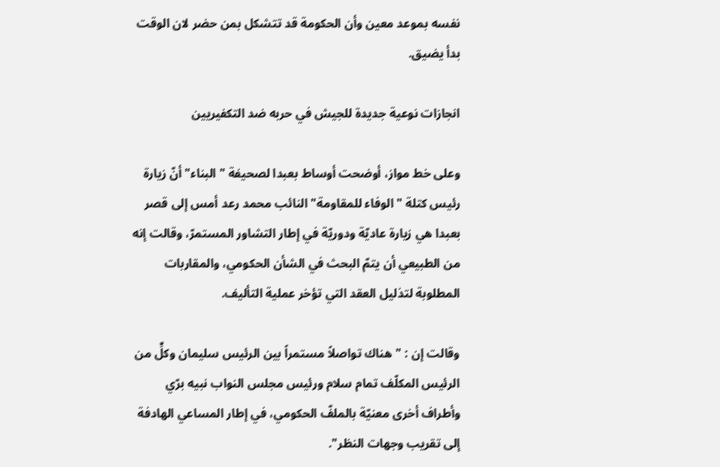نفسه بموعد معين وأن الحكومة قد تتشكل بمن حضر لان الوقت بدأ يضيق.

انجازات نوعية جديدة للجيش في حربه ضد التكفيريين

وعلى خط مواز، أوضحت أوساط بعبدا لصحيفة "البناء" أنّ زيارة رئيس كتلة "الوفاء للمقاومة" النائب محمد رعد أمس إلى قصر بعبدا هي زيارة عاديّة ودوريّة في إطار التشاور المستمرّ، وقالت إنه من الطبيعي أن يتمّ البحث في الشأن الحكومي، والمقاربات المطلوبة لتذليل العقد التي تؤخر عملية التأليف.

وقالت إن : "هناك تواصلاً مستمراً بين الرئيس سليمان وكلٍّ من الرئيس المكلّف تمام سلام ورئيس مجلس النواب نبيه برّي وأطراف أخرى معنيّة بالملفّ الحكومي، في إطار المساعي الهادفة إلى تقريب وجهات النظر".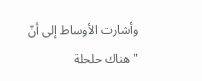وأشارت الأوساط إلى أنّ "هناك حلحلة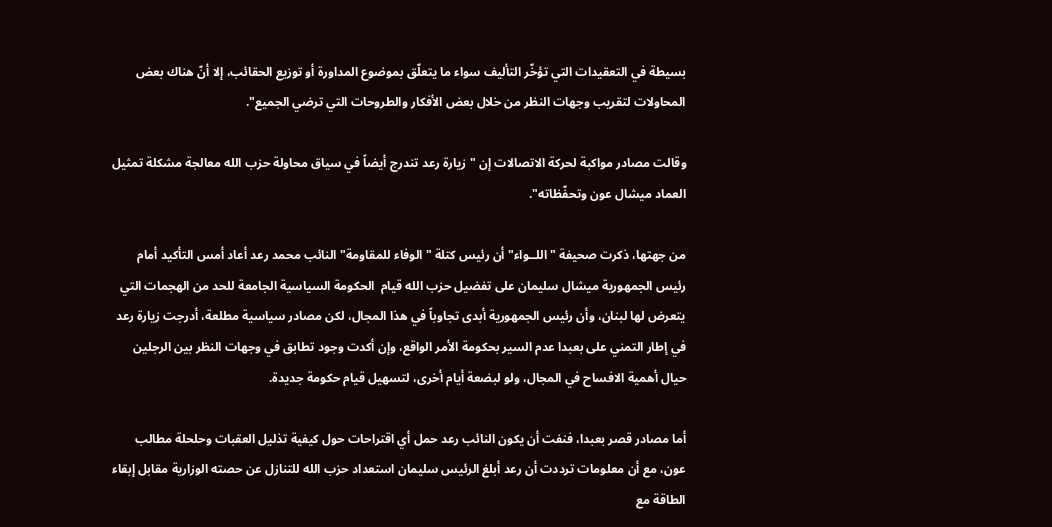بسيطة في التعقيدات التي تؤخّر التأليف سواء ما يتعلّق بموضوع المداورة أو توزيع الحقائب، إلا أنّ هناك بعض المحاولات لتقريب وجهات النظر من خلال بعض الأفكار والطروحات التي ترضي الجميع".

وقالت مصادر مواكبة لحركة الاتصالات إن "زيارة رعد تندرج أيضاً في سياق محاولة حزب الله معالجة مشكلة تمثيل العماد ميشال عون وتحفّظاته".

من جهتها، ذكرت صحيفة "اللــواء" أن رئيس كتلة "الوفاء للمقاومة" النائب محمد رعد أعاد أمس التأكيد أمام رئيس الجمهورية ميشال سليمان على تفضيل حزب الله قيام  الحكومة السياسية الجامعة للحد من الهجمات التي يتعرض لها لبنان، وأن رئيس الجمهورية أبدى تجاوباً في هذا المجال، لكن مصادر سياسية مطلعة، أدرجت زيارة رعد في إطار التمني على بعبدا عدم السير بحكومة الأمر الواقع، وإن أكدت وجود تطابق في وجهات النظر بين الرجلين حيال أهمية الافساح في المجال، ولو لبضعة أيام أخرى، لتسهيل قيام حكومة جديدة.

أما مصادر قصر بعبدا، فنفت أن يكون النائب رعد حمل أي اقتراحات حول كيفية تذليل العقبات وحلحلة مطالب عون، مع أن معلومات ترددت أن رعد أبلغ الرئيس سليمان استعداد حزب الله للتنازل عن حصته الوزارية مقابل إبقاء الطاقة مع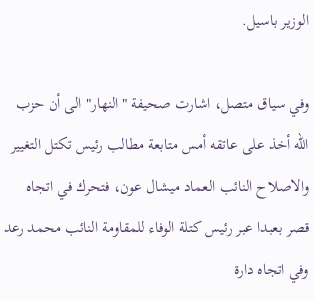الوزير باسيل.

وفي سياق متصل، اشارت صحيفة "النهار" الى أن حزب الله أخذ على عاتقه أمس متابعة مطالب رئيس تكتل التغيير والاصلاح النائب العماد ميشال عون، فتحرك في اتجاه قصر بعبدا عبر رئيس كتلة الوفاء للمقاومة النائب محمد رعد وفي اتجاه دارة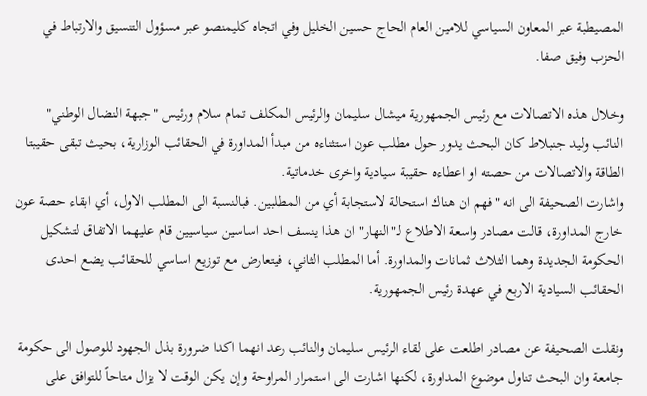المصيطبة عبر المعاون السياسي للامين العام الحاج حسين الخليل وفي اتجاه كليمنصو عبر مسؤول التنسيق والارتباط في الحزب وفيق صفا.

وخلال هذه الاتصالات مع رئيس الجمهورية ميشال سليمان والرئيس المكلف تمام سلام ورئيس "جبهة النضال الوطني" النائب وليد جنبلاط كان البحث يدور حول مطلب عون استثناءه من مبدأ المداورة في الحقائب الوزارية، بحيث تبقى حقيبتا الطاقة والاتصالات من حصته او اعطاءه حقيبة سيادية واخرى خدماتية.
واشارت الصحيفة الى انه "فهم ان هناك استحالة لاستجابة أي من المطلبين. فبالنسبة الى المطلب الاول، أي ابقاء حصة عون خارج المداورة، قالت مصادر واسعة الاطلاع لـ"النهار" ان هذا ينسف احد اساسين سياسيين قام عليهما الاتفاق لتشكيل الحكومة الجديدة وهما الثلاث ثمانات والمداورة. أما المطلب الثاني، فيتعارض مع توزيع اساسي للحقائب يضع احدى الحقائب السيادية الاربع في عهدة رئيس الجمهورية.

ونقلت الصحيفة عن مصادر اطلعت على لقاء الرئيس سليمان والنائب رعد انهما اكدا ضرورة بذل الجهود للوصول الى حكومة جامعة وان البحث تناول موضوع المداورة، لكنها اشارت الى استمرار المراوحة وإن يكن الوقت لا يزال متاحاً للتوافق على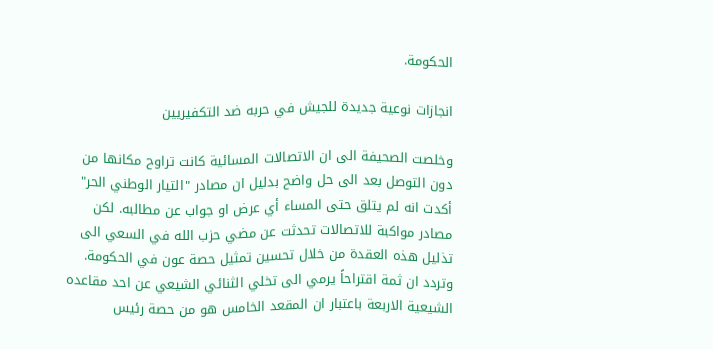الحكومة.

انجازات نوعية جديدة للجيش في حربه ضد التكفيريين

وخلصت الصحيفة الى ان الاتصالات المسائية كانت تراوح مكانها من دون التوصل بعد الى حل واضح بدليل ان مصادر "التيار الوطني الحر" أكدت انه لم يتلق حتى المساء أي عرض او جواب عن مطالبه. لكن مصادر مواكبة للاتصالات تحدثت عن مضي حزب الله في السعي الى تذليل هذه العقدة من خلال تحسين تمثيل حصة عون في الحكومة. وتردد ان ثمة اقتراحاً يرمي الى تخلي الثنائي الشيعي عن احد مقاعده الشيعية الاربعة باعتبار ان المقعد الخامس هو من حصة رئيس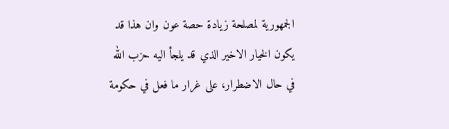الجمهورية لمصلحة زيادة حصة عون وان هذا قد يكون الخيار الاخير الذي قد يلجأ اليه حزب الله في حال الاضطرار، على غرار ما فعل في حكومة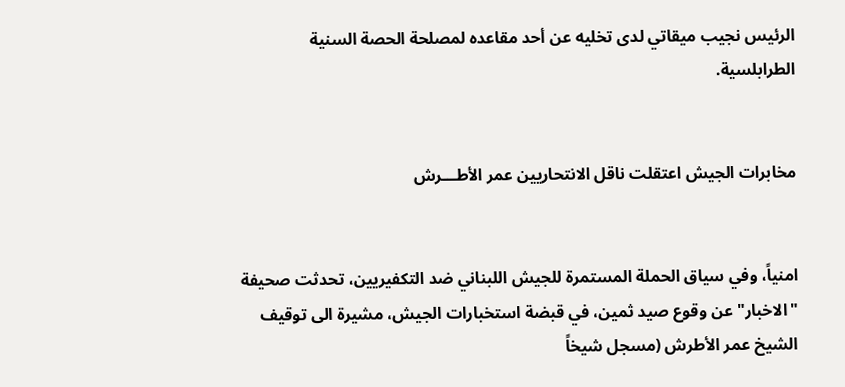الرئيس نجيب ميقاتي لدى تخليه عن أحد مقاعده لمصلحة الحصة السنية الطرابلسية.


مخابرات الجيش اعتقلت ناقل الانتحاريين عمر الأطـــرش


امنياً، وفي سياق الحملة المستمرة للجيش اللبناني ضد التكفيريين، تحدثت صحيفة "الاخبار" عن وقوع صيد ثمين، في قبضة استخبارات الجيش، مشيرة الى توقيف الشيخ عمر الأطرش (مسجل شيخاً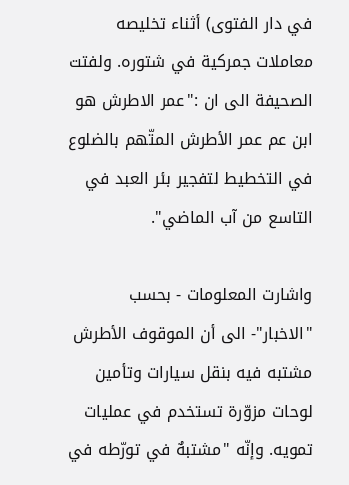في دار الفتوى) أثناء تخليصه معاملات جمركية في شتوره. ولفتت الصحيفة الى ان :"عمر الاطرش هو ابن عم عمر الأطرش المتّهم بالضلوع في التخطيط لتفجير بئر العبد في التاسع من آب الماضي".

واشارت المعلومات - بحسب "الاخبار"- الى أن الموقوف الأطرش مشتبه فيه بنقل سيارات وتأمين لوحات مزوّرة تستخدم في عمليات تمويه. وإنّه "مشتبهٌ في تورّطه في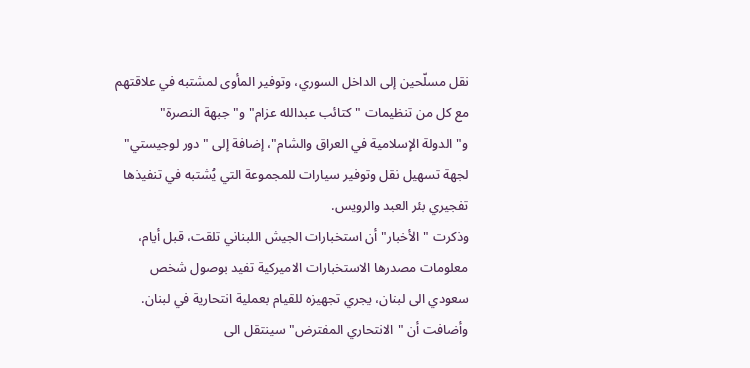نقل مسلّحين إلى الداخل السوري، وتوفير المأوى لمشتبه في علاقتهم مع كل من تنظيمات "كتائب عبدالله عزام" و"جبهة النصرة" و"الدولة الإسلامية في العراق والشام"، إضافة إلى "دور لوجيستي" لجهة تسهيل نقل وتوفير سيارات للمجموعة التي يُشتبه في تنفيذها تفجيري بئر العبد والرويس.
وذكرت "الأخبار" أن استخبارات الجيش اللبناني تلقت، قبل أيام، معلومات مصدرها الاستخبارات الاميركية تفيد بوصول شخص سعودي الى لبنان، يجري تجهيزه للقيام بعملية انتحارية في لبنان. وأضافت أن "الانتحاري المفترض" سينتقل الى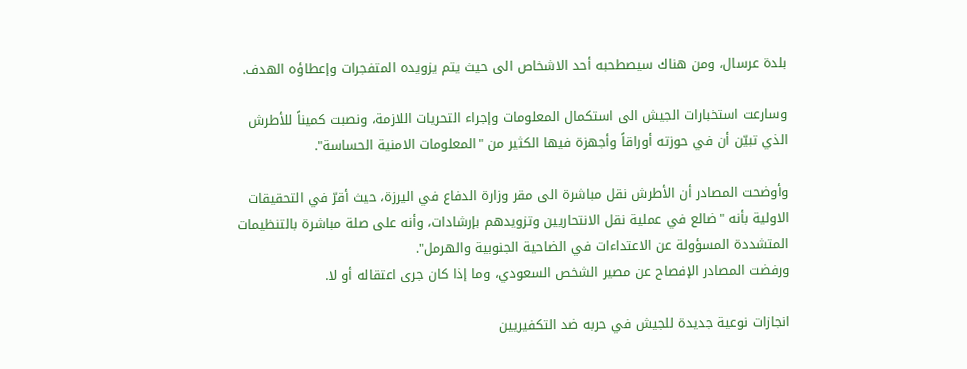بلدة عرسال، ومن هناك سيصطحبه أحد الاشخاص الى حيث يتم يزويده المتفجرات وإعطاؤه الهدف.

وسارعت استخبارات الجيش الى استكمال المعلومات وإجراء التحريات اللازمة، ونصبت كميناً للأطرش الذي تبيّن أن في حوزته أوراقاً وأجهزة فيها الكثير من "المعلومات الامنية الحساسة".

وأوضحت المصادر أن الأطرش نقل مباشرة الى مقر وزارة الدفاع في اليرزة، حيث أقرّ في التحقيقات الاولية بأنه "ضالع في عملية نقل الانتحاريين وتزويدهم بإرشادات، وأنه على صلة مباشرة بالتنظيمات المتشددة المسؤولة عن الاعتداءات في الضاحية الجنوبية والهرمل".
ورفضت المصادر الإفصاح عن مصير الشخص السعودي، وما إذا كان جرى اعتقاله أو لا.

انجازات نوعية جديدة للجيش في حربه ضد التكفيريين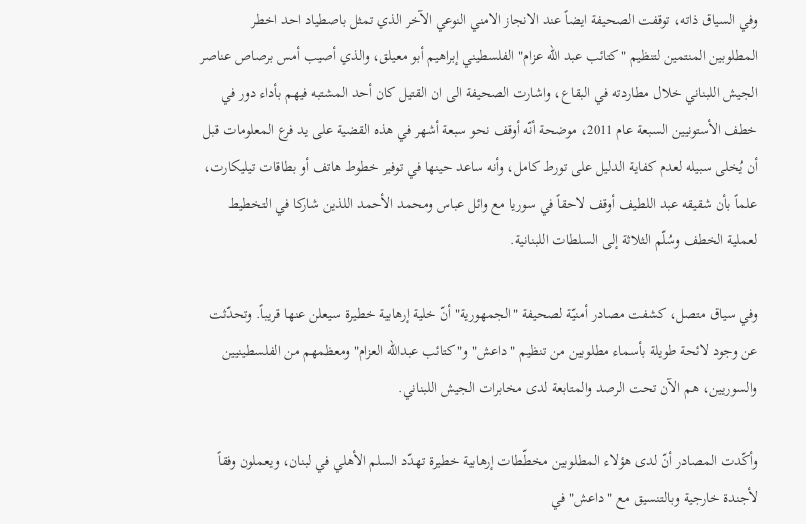وفي السياق ذاته، توقفت الصحيفة ايضاً عند الانجاز الامني النوعي الآخر الذي تمثل باصطياد احد اخطر المطلوبين المنتمين لتنظيم "كتائب عبد الله عزام" الفلسطيني إبراهيم أبو معيلق، والذي أصيب أمس برصاص عناصر الجيش اللبناني خلال مطاردته في البقاع، واشارت الصحيفة الى ان القتيل كان أحد المشتبه فيهم بأداء دور في خطف الأستونيين السبعة عام 2011، موضحة أنّه أوقف نحو سبعة أشهر في هذه القضية على يد فرع المعلومات قبل أن يُخلى سبيله لعدم كفاية الدليل على تورط كامل، وأنه ساعد حينها في توفير خطوط هاتف أو بطاقات تيليكارت، علماً بأن شقيقه عبد اللطيف أوقف لاحقاً في سوريا مع وائل عباس ومحمد الأحمد اللذين شاركا في التخطيط لعملية الخطف وسُلّم الثلاثة إلى السلطات اللبنانية.

وفي سياق متصل، كشفت مصادر أمنيّة لصحيفة "الجمهورية" أنّ خلية إرهابية خطيرة سيعلن عنها قريباً. وتحدّثت عن وجود لائحة طويلة بأسماء مطلوبين من تنظيم "داعش" و"كتائب عبدالله العزام" ومعظمهم من الفلسطينيين والسوريين، هم الآن تحت الرصد والمتابعة لدى مخابرات الجيش اللبناني.

وأكّدت المصادر أنّ لدى هؤلاء المطلوبين مخطّطات إرهابية خطيرة تهدّد السلم الأهلي في لبنان، ويعملون وفقاً لأجندة خارجية وبالتنسيق مع "داعش" في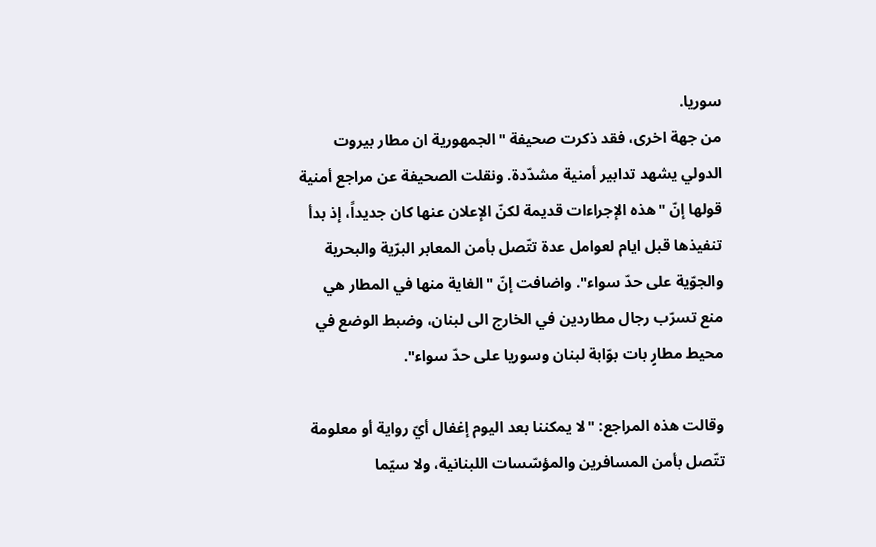سوريا.
من جهة اخرى، فقد ذكرت صحيفة "الجمهورية ان مطار بيروت الدولي يشهد تدابير أمنية مشدّدة. ونقلت الصحيفة عن مراجع أمنية قولها إنّ "هذه الإجراءات قديمة لكنّ الإعلان عنها كان جديداً، إذ بدأ تنفيذها قبل ايام لعوامل عدة تتّصل بأمن المعابر البرّية والبحرية والجوّية على حدّ سواء". واضافت إنّ "الغاية منها في المطار هي منع تسرّب رجال مطاردين في الخارج الى لبنان، وضبط الوضع في محيط مطارٍ بات بوّابة لبنان وسوريا على حدّ سواء".

وقالت هذه المراجع: "لا يمكننا بعد اليوم إغفال أيّ رواية أو معلومة تتّصل بأمن المسافرين والمؤسّسات اللبنانية، ولا سيّما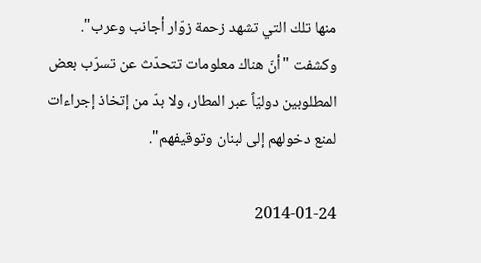منها تلك التي تشهد زحمة زوّار أجانب وعرب". وكشفت "أنّ هناك معلومات تتحدّث عن تسرّب بعض المطلوبين دوليّاً عبر المطار، ولا بدّ من إتخاذ إجراءات لمنع دخولهم إلى لبنان وتوقيفهم".

2014-01-24